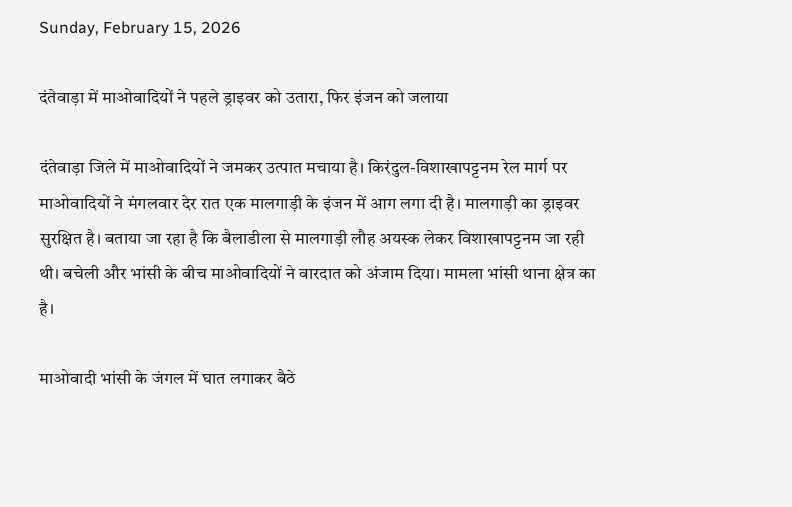Sunday, February 15, 2026

दंतेवाड़ा में माओवादियों ने पहले ड्राइवर को उतारा, फिर इंजन को जलाया

दंतेवाड़ा जिले में माओवादियों ने जमकर उत्पात मचाया है। किरंदुल-विशाखापट्टनम रेल मार्ग पर माओवादियों ने मंगलवार देर रात एक मालगाड़ी के इंजन में आग लगा दी है। मालगाड़ी का ड्राइवर सुरक्षित है। बताया जा रहा है कि बैलाडीला से मालगाड़ी लौह अयस्क लेकर विशाखापट्टनम जा रही थी। बचेली और भांसी के बीच माओवादियों ने वारदात को अंजाम दिया। मामला भांसी थाना क्षेत्र का है।

माओवादी भांसी के जंगल में घात लगाकर बैठे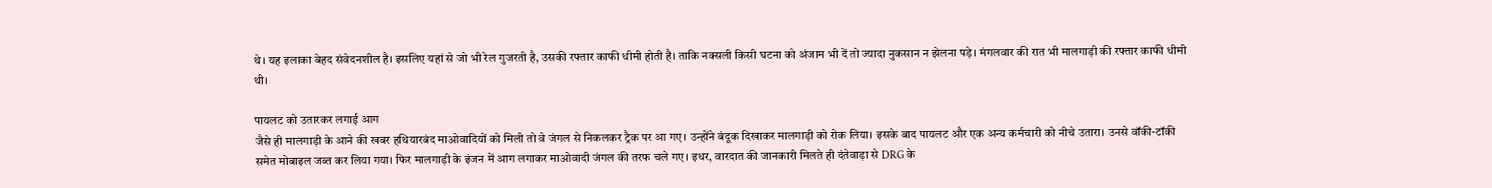थे। यह इलाका बेहद संवेदनशील है। इसलिए यहां से जो भी रेल गुजरती है, उसकी रफ्तार काफी धीमी होती है। ताकि नक्सली किसी घटना को अंजाम भी दें तो ज्यादा नुकसान न झेलना पड़े। मंगलवार की रात भी मालगाड़ी की रफ्तार काफी धीमी थी।

पायलट को उतारकर लगाई आग
जैसे ही मालगाड़ी के आने की खबर हथियारबंद माओवादियों को मिली तो वे जंगल से निकलकर ट्रैक पर आ गए। उन्होंने बंदूक दिखाकर मालगाड़ी को रोक लिया। इसके बाद पायलट और एक अन्य कर्मचारी को नीचे उतारा। उनसे वॉकी-टॉकी समेत मोबाइल जब्त कर लिया गया। फिर मालगाड़ी के इंजन में आग लगाकर माओवादी जंगल की तरफ चले गए। इधर, वारदात की जानकारी मिलते ही दंतेवाड़ा से DRG के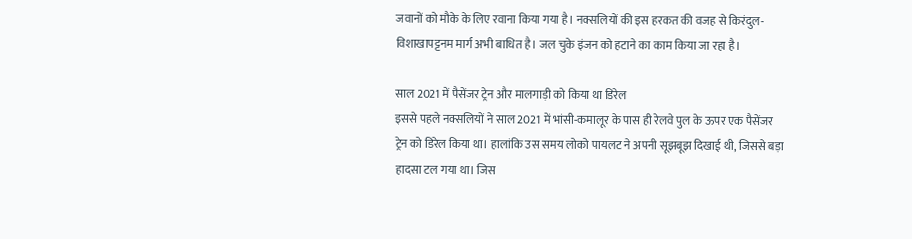जवानों को मौके के लिए रवाना किया गया है। नक्सलियों की इस हरकत की वजह से किरंदुल-विशाखापट्टनम मार्ग अभी बाधित है। जल चुके इंजन को हटाने का काम किया जा रहा है।

साल 2021 में पैसेंजर ट्रेन और मालगाड़ी को किया था डिरेल
इससे पहले नक्सलियों ने साल 2021 में भांसी-कमालूर के पास ही रेलवे पुल के ऊपर एक पैसेंजर ट्रेन को डिरेल किया था। हालांकि उस समय लोको पायलट ने अपनी सूझबूझ दिखाई थी, जिससे बड़ा हादसा टल गया था। जिस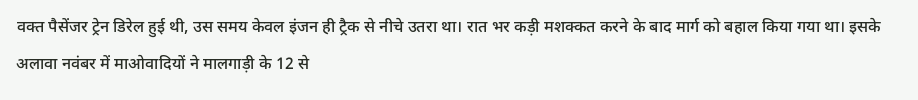वक्त पैसेंजर ट्रेन डिरेल हुई थी, उस समय केवल इंजन ही ट्रैक से नीचे उतरा था। रात भर कड़ी मशक्कत करने के बाद मार्ग को बहाल किया गया था। इसके अलावा नवंबर में माओवादियों ने मालगाड़ी के 12 से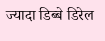ज्यादा डिब्बे डिरेल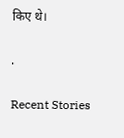किए थे।

.

Recent Stories